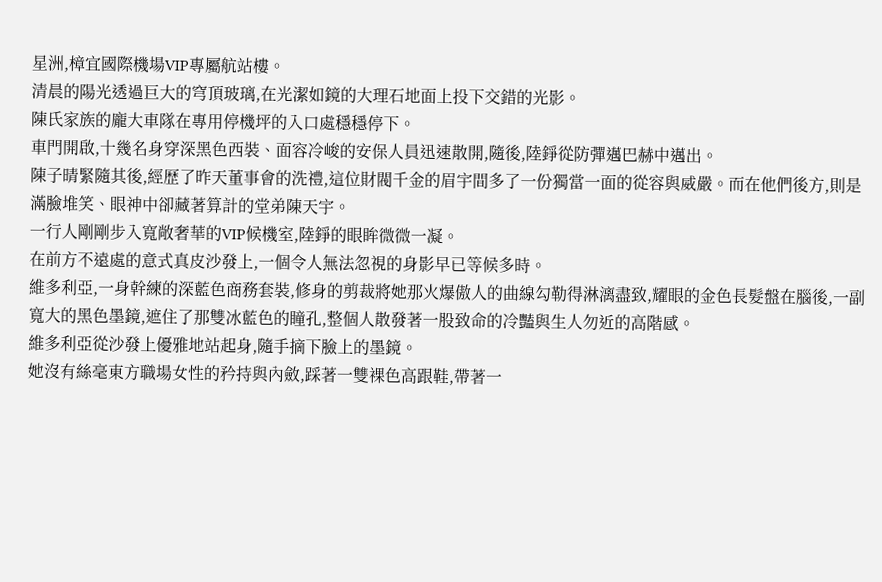星洲,樟宜國際機場VIP專屬航站樓。
清晨的陽光透過巨大的穹頂玻璃,在光潔如鏡的大理石地面上投下交錯的光影。
陳氏家族的龐大車隊在專用停機坪的入口處穩穩停下。
車門開啟,十幾名身穿深黑色西裝、面容冷峻的安保人員迅速散開,隨後,陸錚從防彈邁巴赫中邁出。
陳子晴緊隨其後,經歷了昨天董事會的洗禮,這位財閥千金的眉宇間多了一份獨當一面的從容與威嚴。而在他們後方,則是滿臉堆笑、眼神中卻藏著算計的堂弟陳天宇。
一行人剛剛步入寬敞奢華的VIP候機室,陸錚的眼眸微微一凝。
在前方不遠處的意式真皮沙發上,一個令人無法忽視的身影早已等候多時。
維多利亞,一身幹練的深藍色商務套裝,修身的剪裁將她那火爆傲人的曲線勾勒得淋漓盡致,耀眼的金色長髮盤在腦後,一副寬大的黑色墨鏡,遮住了那雙冰藍色的瞳孔,整個人散發著一股致命的冷豔與生人勿近的高階感。
維多利亞從沙發上優雅地站起身,隨手摘下臉上的墨鏡。
她沒有絲毫東方職場女性的矜持與內斂,踩著一雙裸色高跟鞋,帶著一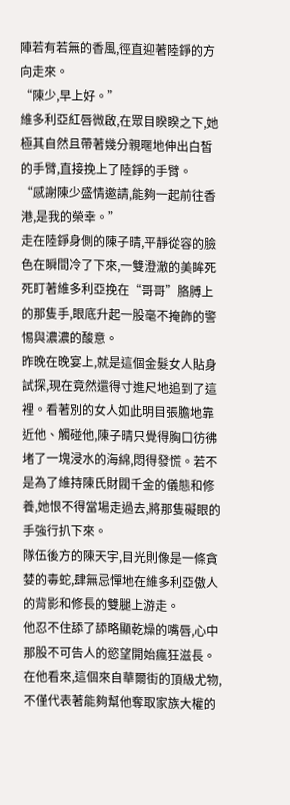陣若有若無的香風,徑直迎著陸錚的方向走來。
“陳少,早上好。”
維多利亞紅唇微啟,在眾目睽睽之下,她極其自然且帶著幾分親暱地伸出白皙的手臂,直接挽上了陸錚的手臂。
“感謝陳少盛情邀請,能夠一起前往香港,是我的榮幸。”
走在陸錚身側的陳子晴,平靜從容的臉色在瞬間冷了下來,一雙澄澈的美眸死死盯著維多利亞挽在“哥哥”胳膊上的那隻手,眼底升起一股毫不掩飾的警惕與濃濃的酸意。
昨晚在晚宴上,就是這個金髮女人貼身試探,現在竟然還得寸進尺地追到了這裡。看著別的女人如此明目張膽地靠近他、觸碰他,陳子晴只覺得胸口彷彿堵了一塊浸水的海綿,悶得發慌。若不是為了維持陳氏財閥千金的儀態和修養,她恨不得當場走過去,將那隻礙眼的手強行扒下來。
隊伍後方的陳天宇,目光則像是一條貪婪的毒蛇,肆無忌憚地在維多利亞傲人的背影和修長的雙腿上游走。
他忍不住舔了舔略顯乾燥的嘴唇,心中那股不可告人的慾望開始瘋狂滋長。在他看來,這個來自華爾街的頂級尤物,不僅代表著能夠幫他奪取家族大權的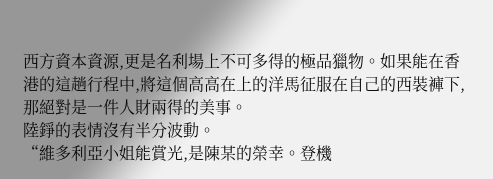西方資本資源,更是名利場上不可多得的極品獵物。如果能在香港的這趟行程中,將這個高高在上的洋馬征服在自己的西裝褲下,那絕對是一件人財兩得的美事。
陸錚的表情沒有半分波動。
“維多利亞小姐能賞光,是陳某的榮幸。登機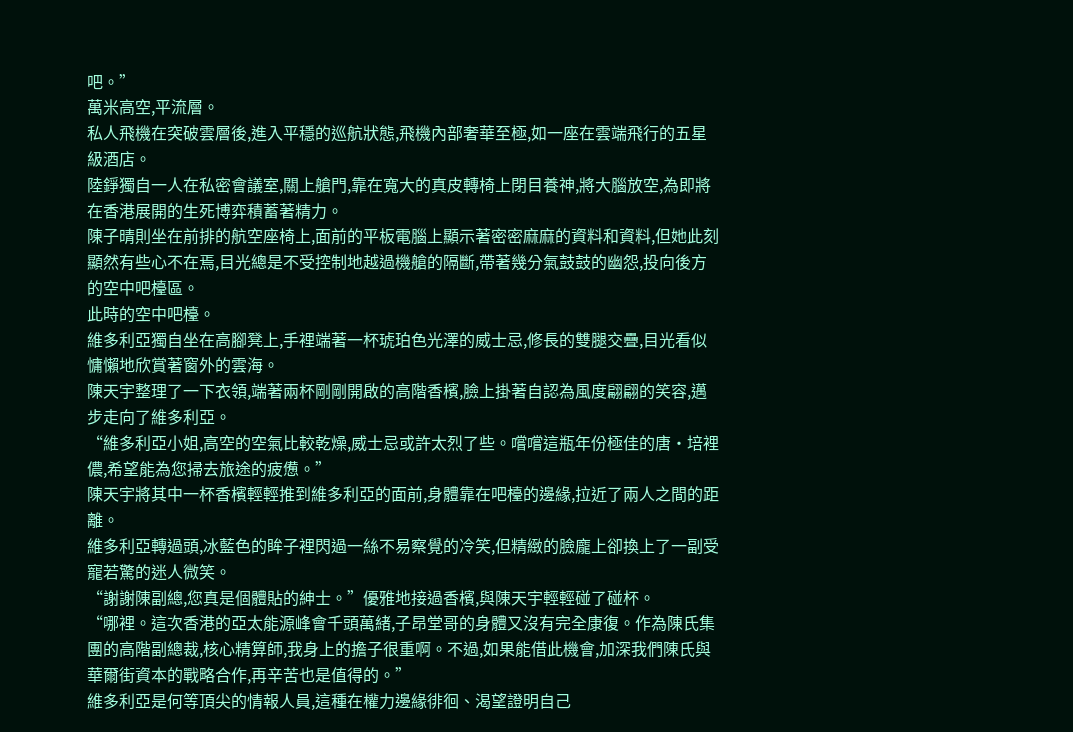吧。”
萬米高空,平流層。
私人飛機在突破雲層後,進入平穩的巡航狀態,飛機內部奢華至極,如一座在雲端飛行的五星級酒店。
陸錚獨自一人在私密會議室,關上艙門,靠在寬大的真皮轉椅上閉目養神,將大腦放空,為即將在香港展開的生死博弈積蓄著精力。
陳子晴則坐在前排的航空座椅上,面前的平板電腦上顯示著密密麻麻的資料和資料,但她此刻顯然有些心不在焉,目光總是不受控制地越過機艙的隔斷,帶著幾分氣鼓鼓的幽怨,投向後方的空中吧檯區。
此時的空中吧檯。
維多利亞獨自坐在高腳凳上,手裡端著一杯琥珀色光澤的威士忌,修長的雙腿交疊,目光看似慵懶地欣賞著窗外的雲海。
陳天宇整理了一下衣領,端著兩杯剛剛開啟的高階香檳,臉上掛著自認為風度翩翩的笑容,邁步走向了維多利亞。
“維多利亞小姐,高空的空氣比較乾燥,威士忌或許太烈了些。嚐嚐這瓶年份極佳的唐·培裡儂,希望能為您掃去旅途的疲憊。”
陳天宇將其中一杯香檳輕輕推到維多利亞的面前,身體靠在吧檯的邊緣,拉近了兩人之間的距離。
維多利亞轉過頭,冰藍色的眸子裡閃過一絲不易察覺的冷笑,但精緻的臉龐上卻換上了一副受寵若驚的迷人微笑。
“謝謝陳副總,您真是個體貼的紳士。”優雅地接過香檳,與陳天宇輕輕碰了碰杯。
“哪裡。這次香港的亞太能源峰會千頭萬緒,子昂堂哥的身體又沒有完全康復。作為陳氏集團的高階副總裁,核心精算師,我身上的擔子很重啊。不過,如果能借此機會,加深我們陳氏與華爾街資本的戰略合作,再辛苦也是值得的。”
維多利亞是何等頂尖的情報人員,這種在權力邊緣徘徊、渴望證明自己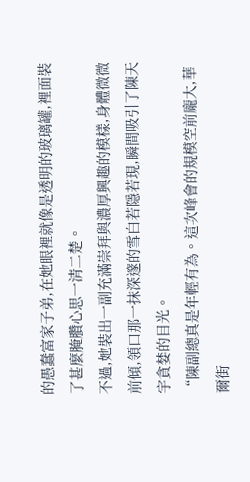的愚蠢富家子弟,在她眼裡就像是透明的玻璃罐,裡面裝了甚麼腌臢心思一清二楚。
不過,她裝出一副充滿崇拜與濃厚興趣的模樣,身體微微前傾,領口那一抹深邃的雪白若隱若現,瞬間吸引了陳天宇貪婪的目光。
“陳副總真是年輕有為。這次峰會的規模空前龐大,華爾街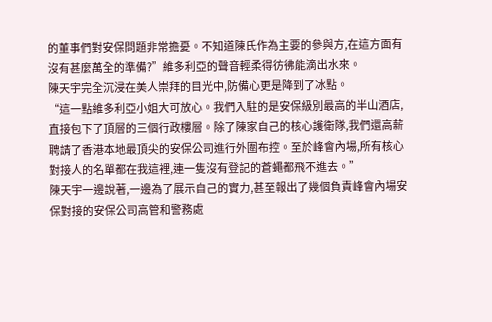的董事們對安保問題非常擔憂。不知道陳氏作為主要的參與方,在這方面有沒有甚麼萬全的準備?”維多利亞的聲音輕柔得彷彿能滴出水來。
陳天宇完全沉浸在美人崇拜的目光中,防備心更是降到了冰點。
“這一點維多利亞小姐大可放心。我們入駐的是安保級別最高的半山酒店,直接包下了頂層的三個行政樓層。除了陳家自己的核心護衛隊,我們還高薪聘請了香港本地最頂尖的安保公司進行外圍布控。至於峰會內場,所有核心對接人的名單都在我這裡,連一隻沒有登記的蒼蠅都飛不進去。”
陳天宇一邊說著,一邊為了展示自己的實力,甚至報出了幾個負責峰會內場安保對接的安保公司高管和警務處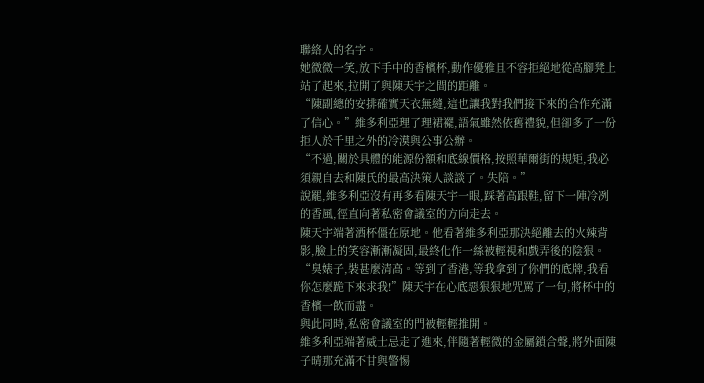聯絡人的名字。
她微微一笑,放下手中的香檳杯,動作優雅且不容拒絕地從高腳凳上站了起來,拉開了與陳天宇之間的距離。
“陳副總的安排確實天衣無縫,這也讓我對我們接下來的合作充滿了信心。”維多利亞理了理裙襬,語氣雖然依舊禮貌,但卻多了一份拒人於千里之外的冷漠與公事公辦。
“不過,關於具體的能源份額和底線價格,按照華爾街的規矩,我必須親自去和陳氏的最高決策人談談了。失陪。”
說罷,維多利亞沒有再多看陳天宇一眼,踩著高跟鞋,留下一陣冷冽的香風,徑直向著私密會議室的方向走去。
陳天宇端著酒杯僵在原地。他看著維多利亞那決絕離去的火辣背影,臉上的笑容漸漸凝固,最終化作一絲被輕視和戲弄後的陰狠。
“臭婊子,裝甚麼清高。等到了香港,等我拿到了你們的底牌,我看你怎麼跪下來求我!”陳天宇在心底惡狠狠地咒罵了一句,將杯中的香檳一飲而盡。
與此同時,私密會議室的門被輕輕推開。
維多利亞端著威士忌走了進來,伴隨著輕微的金屬鎖合聲,將外面陳子晴那充滿不甘與警惕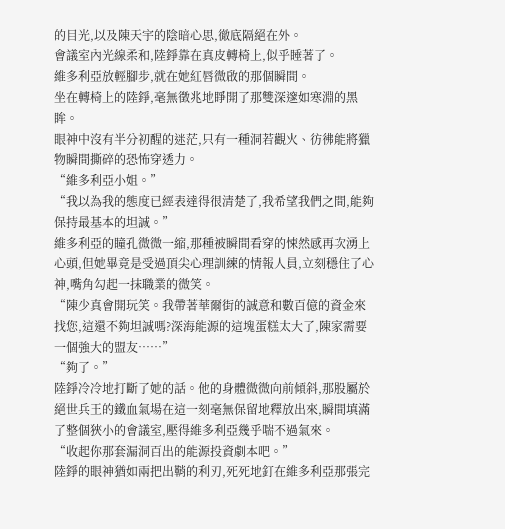的目光,以及陳天宇的陰暗心思,徹底隔絕在外。
會議室內光線柔和,陸錚靠在真皮轉椅上,似乎睡著了。
維多利亞放輕腳步,就在她紅唇微啟的那個瞬間。
坐在轉椅上的陸錚,毫無徵兆地睜開了那雙深邃如寒淵的黑眸。
眼神中沒有半分初醒的迷茫,只有一種洞若觀火、彷彿能將獵物瞬間撕碎的恐怖穿透力。
“維多利亞小姐。”
“我以為我的態度已經表達得很清楚了,我希望我們之間,能夠保持最基本的坦誠。”
維多利亞的瞳孔微微一縮,那種被瞬間看穿的悚然感再次湧上心頭,但她畢竟是受過頂尖心理訓練的情報人員,立刻穩住了心神,嘴角勾起一抹職業的微笑。
“陳少真會開玩笑。我帶著華爾街的誠意和數百億的資金來找您,這還不夠坦誠嗎?深海能源的這塊蛋糕太大了,陳家需要一個強大的盟友……”
“夠了。”
陸錚冷冷地打斷了她的話。他的身體微微向前傾斜,那股屬於絕世兵王的鐵血氣場在這一刻毫無保留地釋放出來,瞬間填滿了整個狹小的會議室,壓得維多利亞幾乎喘不過氣來。
“收起你那套漏洞百出的能源投資劇本吧。”
陸錚的眼神猶如兩把出鞘的利刃,死死地釘在維多利亞那張完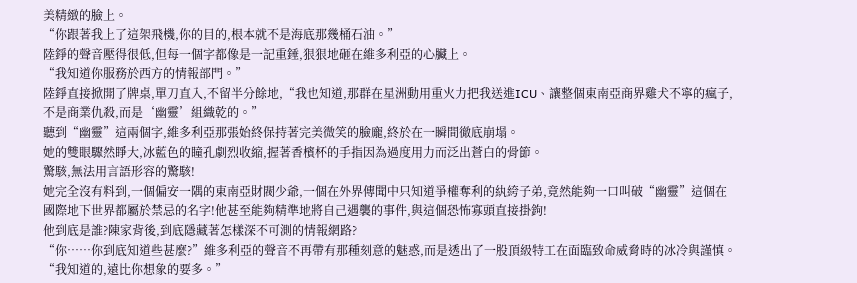美精緻的臉上。
“你跟著我上了這架飛機,你的目的,根本就不是海底那幾桶石油。”
陸錚的聲音壓得很低,但每一個字都像是一記重錘,狠狠地砸在維多利亞的心臟上。
“我知道你服務於西方的情報部門。”
陸錚直接掀開了牌桌,單刀直入,不留半分餘地,“我也知道,那群在星洲動用重火力把我送進ICU、讓整個東南亞商界雞犬不寧的瘋子,不是商業仇殺,而是‘幽靈’組織乾的。”
聽到“幽靈”這兩個字,維多利亞那張始終保持著完美微笑的臉龐,終於在一瞬間徹底崩塌。
她的雙眼驟然睜大,冰藍色的瞳孔劇烈收縮,握著香檳杯的手指因為過度用力而泛出蒼白的骨節。
驚駭,無法用言語形容的驚駭!
她完全沒有料到,一個偏安一隅的東南亞財閥少爺,一個在外界傳聞中只知道爭權奪利的紈絝子弟,竟然能夠一口叫破“幽靈”這個在國際地下世界都屬於禁忌的名字!他甚至能夠精準地將自己遇襲的事件,與這個恐怖寡頭直接掛鉤!
他到底是誰?陳家背後,到底隱藏著怎樣深不可測的情報網路?
“你……你到底知道些甚麼?”維多利亞的聲音不再帶有那種刻意的魅惑,而是透出了一股頂級特工在面臨致命威脅時的冰冷與謹慎。
“我知道的,遠比你想象的要多。”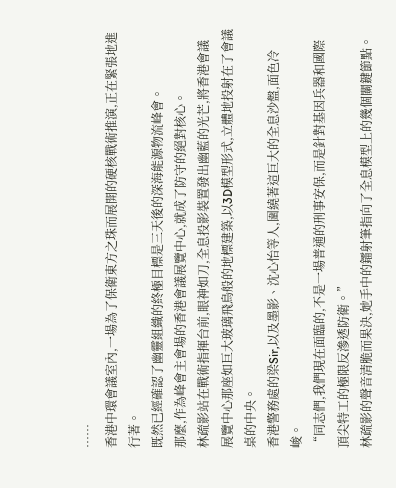……
香港中環會議室內,一場為了保衛東方之珠而展開的硬核戰術推演,正在緊張地進行著。
既然已經確認了幽靈組織的終極目標是三天後的深海能源物流峰會。
那麼,作為峰會主會場的香港會議展覽中心,就成了防守的絕對核心。
林疏影站在戰術指揮台前,眼神如刀,全息投影裝置發出幽藍的光芒,將香港會議展覽中心那座如巨大玻璃飛鳥般的地標建築,以3D模型形式,立體地投射在了會議桌的中央。
香港警務處的梁Sir,以及墨影、沈心怡等人,圍繞著這巨大的全息沙盤,面色冷峻。
“同志們,我們現在面臨的,不是一場普通的刑事安保,而是針對基因兵器和國際頂尖特工的極限反滲透防衛。”
林疏影的聲音清脆而果決,她手中的鐳射筆指向了全息模型上的幾個關鍵節點。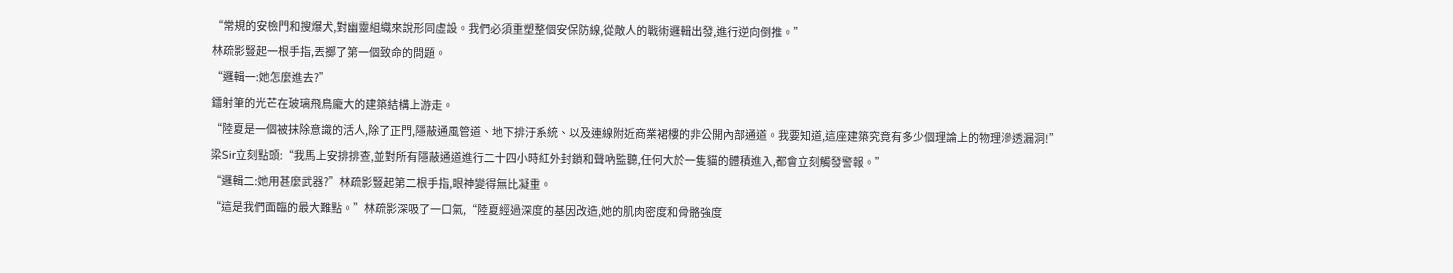“常規的安檢門和搜爆犬,對幽靈組織來說形同虛設。我們必須重塑整個安保防線,從敵人的戰術邏輯出發,進行逆向倒推。”
林疏影豎起一根手指,丟擲了第一個致命的問題。
“邏輯一:她怎麼進去?”
鐳射筆的光芒在玻璃飛鳥龐大的建築結構上游走。
“陸夏是一個被抹除意識的活人,除了正門,隱蔽通風管道、地下排汙系統、以及連線附近商業裙樓的非公開內部通道。我要知道,這座建築究竟有多少個理論上的物理滲透漏洞!”
梁Sir立刻點頭:“我馬上安排排查,並對所有隱蔽通道進行二十四小時紅外封鎖和聲吶監聽,任何大於一隻貓的體積進入,都會立刻觸發警報。”
“邏輯二:她用甚麼武器?”林疏影豎起第二根手指,眼神變得無比凝重。
“這是我們面臨的最大難點。”林疏影深吸了一口氣,“陸夏經過深度的基因改造,她的肌肉密度和骨骼強度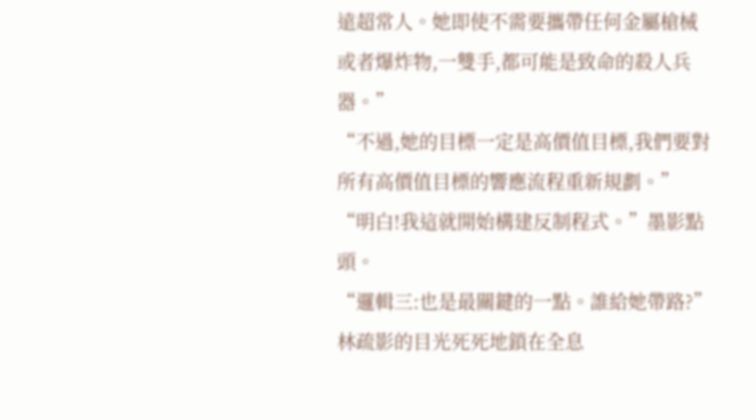遠超常人。她即使不需要攜帶任何金屬槍械或者爆炸物,一雙手,都可能是致命的殺人兵器。”
“不過,她的目標一定是高價值目標,我們要對所有高價值目標的響應流程重新規劃。”
“明白!我這就開始構建反制程式。”墨影點頭。
“邏輯三:也是最關鍵的一點。誰給她帶路?”
林疏影的目光死死地鎖在全息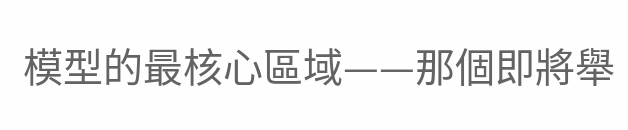模型的最核心區域——那個即將舉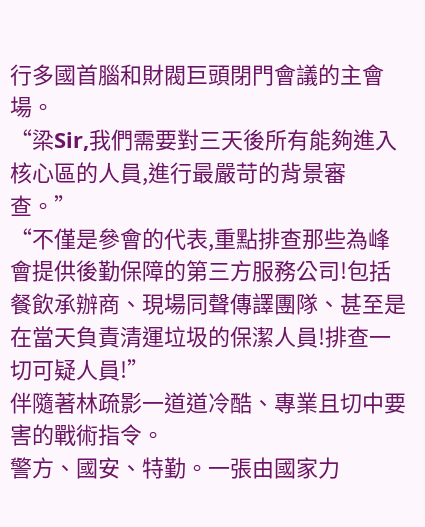行多國首腦和財閥巨頭閉門會議的主會場。
“梁Sir,我們需要對三天後所有能夠進入核心區的人員,進行最嚴苛的背景審查。”
“不僅是參會的代表,重點排查那些為峰會提供後勤保障的第三方服務公司!包括餐飲承辦商、現場同聲傳譯團隊、甚至是在當天負責清運垃圾的保潔人員!排查一切可疑人員!”
伴隨著林疏影一道道冷酷、專業且切中要害的戰術指令。
警方、國安、特勤。一張由國家力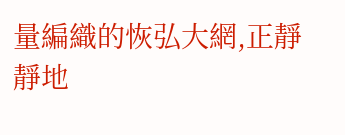量編織的恢弘大網,正靜靜地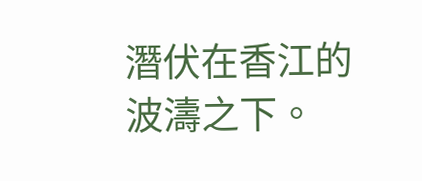潛伏在香江的波濤之下。